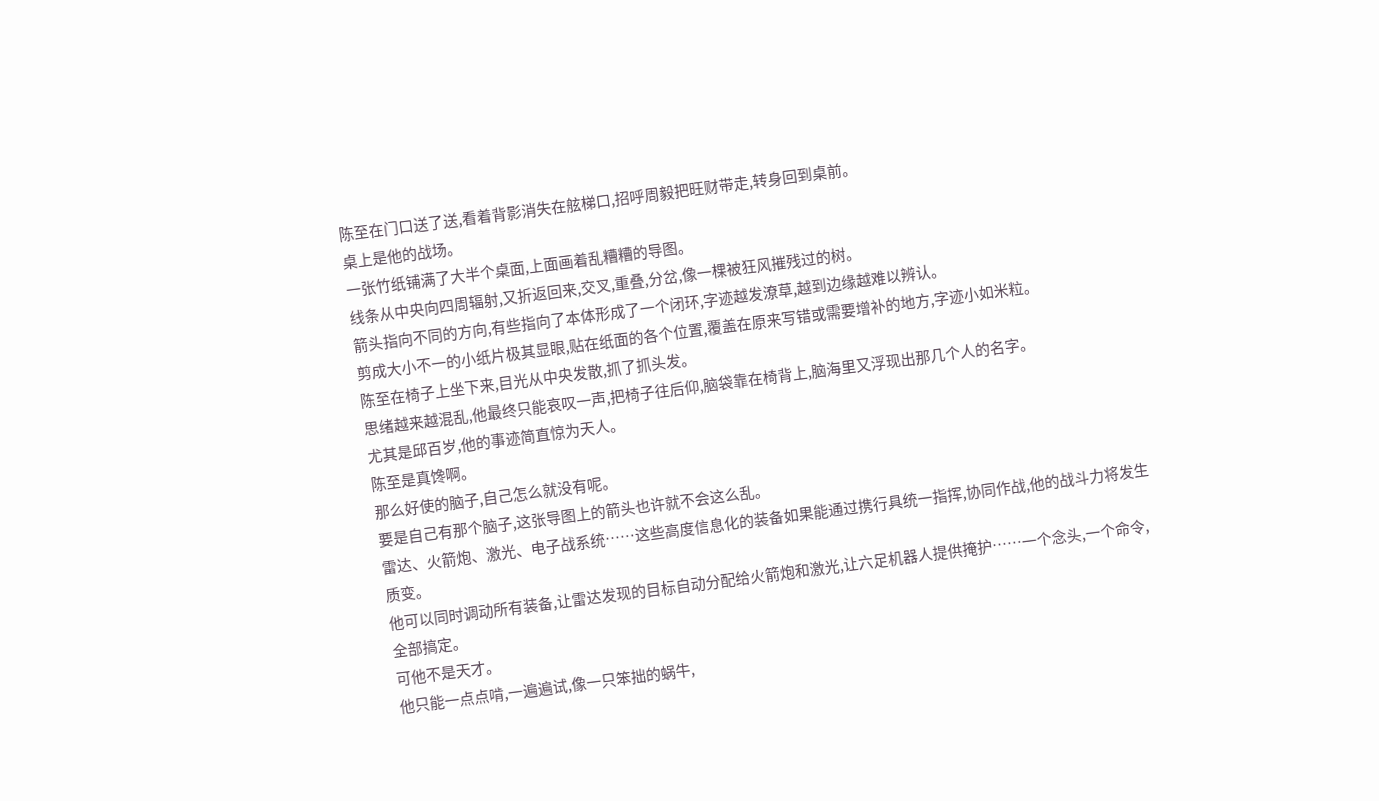陈至在门口送了送,看着背影消失在舷梯口,招呼周毅把旺财带走,转身回到桌前。
桌上是他的战场。
一张竹纸铺满了大半个桌面,上面画着乱糟糟的导图。
线条从中央向四周辐射,又折返回来,交叉,重叠,分岔,像一棵被狂风摧残过的树。
箭头指向不同的方向,有些指向了本体形成了一个闭环,字迹越发潦草,越到边缘越难以辨认。
剪成大小不一的小纸片极其显眼,贴在纸面的各个位置,覆盖在原来写错或需要增补的地方,字迹小如米粒。
陈至在椅子上坐下来,目光从中央发散,抓了抓头发。
思绪越来越混乱,他最终只能哀叹一声,把椅子往后仰,脑袋靠在椅背上,脑海里又浮现出那几个人的名字。
尤其是邱百岁,他的事迹简直惊为天人。
陈至是真馋啊。
那么好使的脑子,自己怎么就没有呢。
要是自己有那个脑子,这张导图上的箭头也许就不会这么乱。
雷达、火箭炮、激光、电子战系统……这些高度信息化的装备如果能通过携行具统一指挥,协同作战,他的战斗力将发生质变。
他可以同时调动所有装备,让雷达发现的目标自动分配给火箭炮和激光,让六足机器人提供掩护……一个念头,一个命令,全部搞定。
可他不是天才。
他只能一点点啃,一遍遍试,像一只笨拙的蜗牛,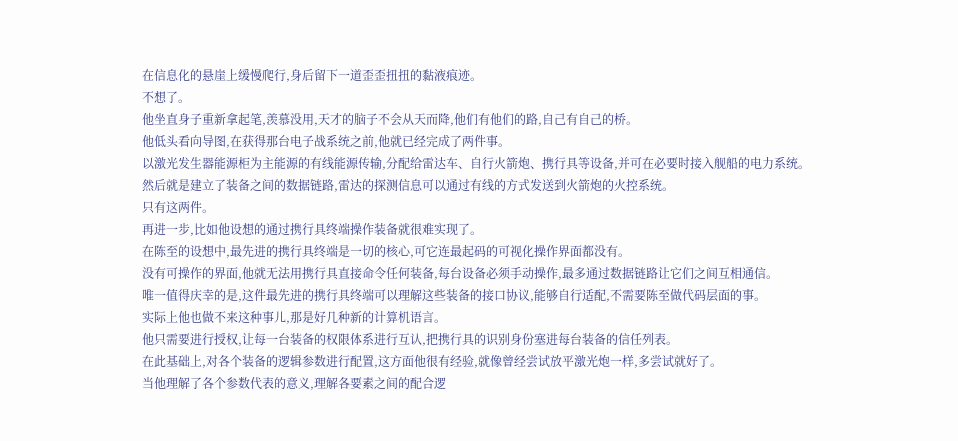在信息化的悬崖上缓慢爬行,身后留下一道歪歪扭扭的黏液痕迹。
不想了。
他坐直身子重新拿起笔,羡慕没用,天才的脑子不会从天而降,他们有他们的路,自己有自己的桥。
他低头看向导图,在获得那台电子战系统之前,他就已经完成了两件事。
以激光发生器能源柜为主能源的有线能源传输,分配给雷达车、自行火箭炮、携行具等设备,并可在必要时接入舰船的电力系统。
然后就是建立了装备之间的数据链路,雷达的探测信息可以通过有线的方式发送到火箭炮的火控系统。
只有这两件。
再进一步,比如他设想的通过携行具终端操作装备就很难实现了。
在陈至的设想中,最先进的携行具终端是一切的核心,可它连最起码的可视化操作界面都没有。
没有可操作的界面,他就无法用携行具直接命令任何装备,每台设备必须手动操作,最多通过数据链路让它们之间互相通信。
唯一值得庆幸的是,这件最先进的携行具终端可以理解这些装备的接口协议,能够自行适配,不需要陈至做代码层面的事。
实际上他也做不来这种事儿,那是好几种新的计算机语言。
他只需要进行授权,让每一台装备的权限体系进行互认,把携行具的识别身份塞进每台装备的信任列表。
在此基础上,对各个装备的逻辑参数进行配置,这方面他很有经验,就像曾经尝试放平激光炮一样,多尝试就好了。
当他理解了各个参数代表的意义,理解各要素之间的配合逻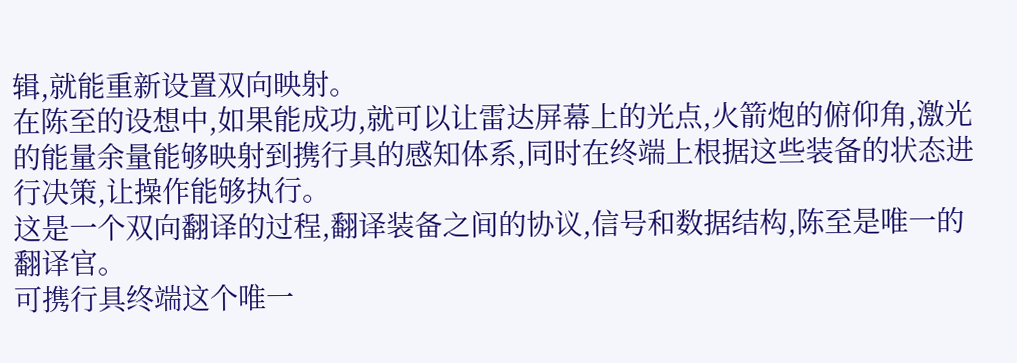辑,就能重新设置双向映射。
在陈至的设想中,如果能成功,就可以让雷达屏幕上的光点,火箭炮的俯仰角,激光的能量余量能够映射到携行具的感知体系,同时在终端上根据这些装备的状态进行决策,让操作能够执行。
这是一个双向翻译的过程,翻译装备之间的协议,信号和数据结构,陈至是唯一的翻译官。
可携行具终端这个唯一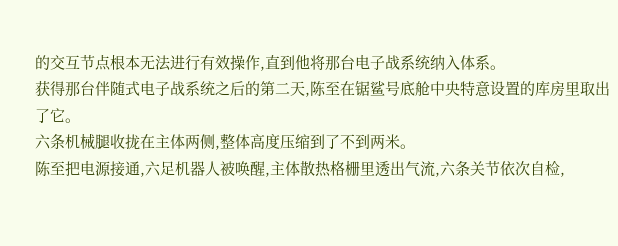的交互节点根本无法进行有效操作,直到他将那台电子战系统纳入体系。
获得那台伴随式电子战系统之后的第二天,陈至在锯鲨号底舱中央特意设置的库房里取出了它。
六条机械腿收拢在主体两侧,整体高度压缩到了不到两米。
陈至把电源接通,六足机器人被唤醒,主体散热格栅里透出气流,六条关节依次自检,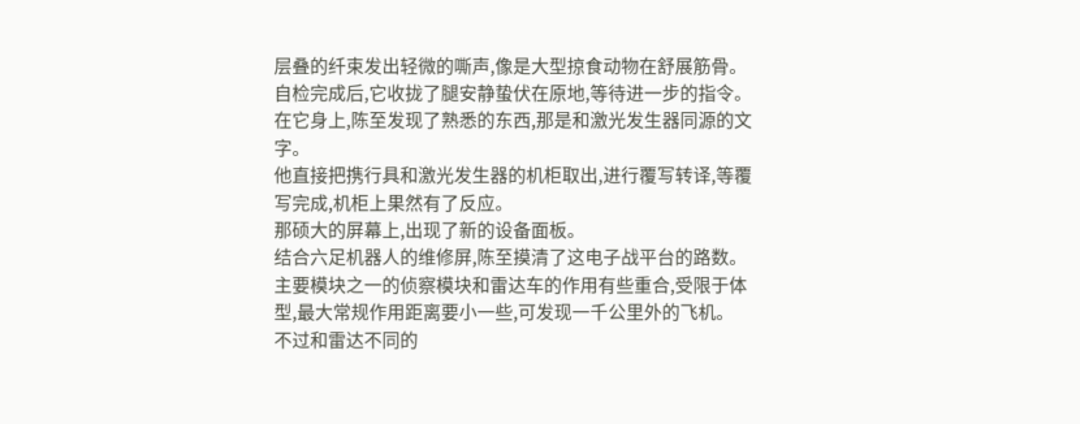层叠的纤束发出轻微的嘶声,像是大型掠食动物在舒展筋骨。
自检完成后,它收拢了腿安静蛰伏在原地,等待进一步的指令。
在它身上,陈至发现了熟悉的东西,那是和激光发生器同源的文字。
他直接把携行具和激光发生器的机柜取出,进行覆写转译,等覆写完成,机柜上果然有了反应。
那硕大的屏幕上,出现了新的设备面板。
结合六足机器人的维修屏,陈至摸清了这电子战平台的路数。
主要模块之一的侦察模块和雷达车的作用有些重合,受限于体型,最大常规作用距离要小一些,可发现一千公里外的飞机。
不过和雷达不同的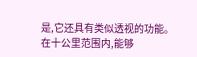是,它还具有类似透视的功能。
在十公里范围内,能够